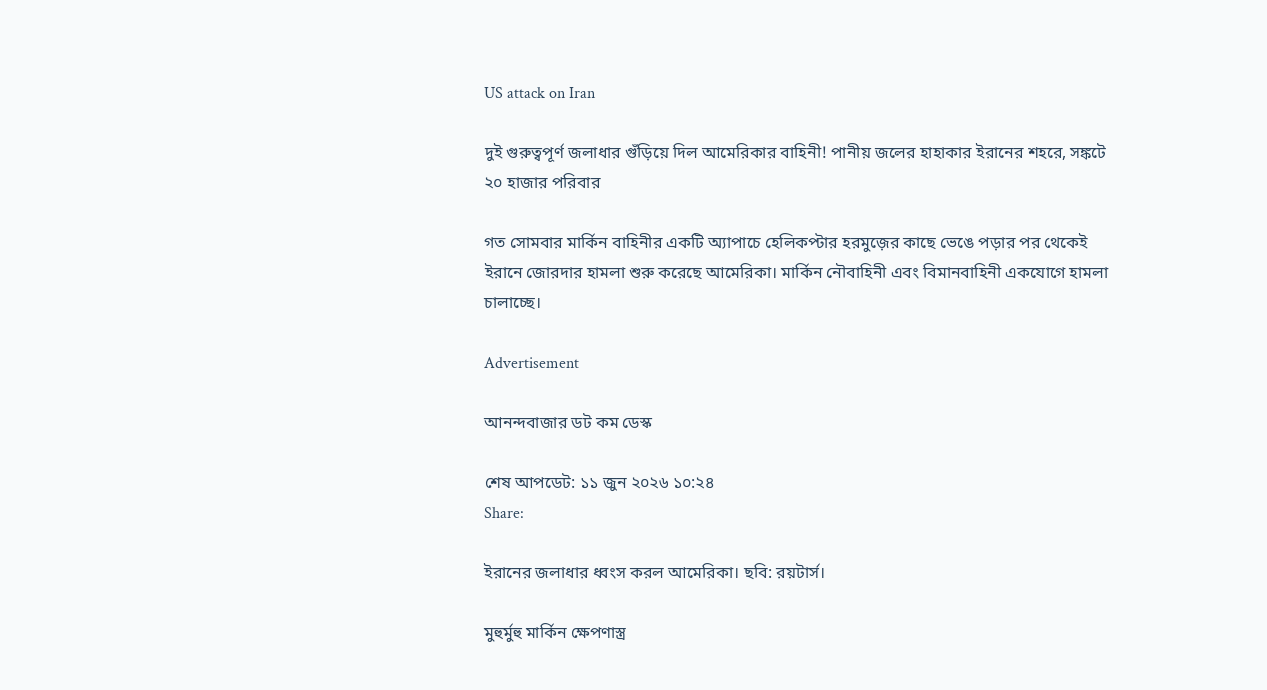US attack on Iran

দুই গুরুত্বপূর্ণ জলাধার গুঁড়িয়ে দিল আমেরিকার বাহিনী! পানীয় জলের হাহাকার ইরানের শহরে, সঙ্কটে ২০ হাজার পরিবার

গত সোমবার মার্কিন বাহিনীর একটি অ্যাপাচে হেলিকপ্টার হরমুজ়ের কাছে ভেঙে পড়ার পর থেকেই ইরানে জোরদার হামলা শুরু করেছে আমেরিকা। মার্কিন নৌবাহিনী এবং বিমানবাহিনী একযোগে হামলা চালাচ্ছে।

Advertisement

আনন্দবাজার ডট কম ডেস্ক

শেষ আপডেট: ১১ জুন ২০২৬ ১০:২৪
Share:

ইরানের জলাধার ধ্বংস করল আমেরিকা। ছবি: রয়টার্স।

মুহুর্মুহু মার্কিন ক্ষেপণাস্ত্র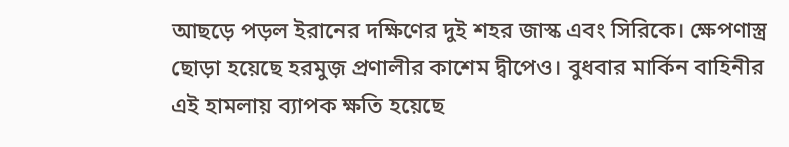আছড়ে পড়ল ইরানের দক্ষিণের দুই শহর জাস্ক এবং সিরিকে। ক্ষেপণাস্ত্র ছোড়া হয়েছে হরমুজ় প্রণালীর কাশেম দ্বীপেও। বুধবার মার্কিন বাহিনীর এই হামলায় ব্যাপক ক্ষতি হয়েছে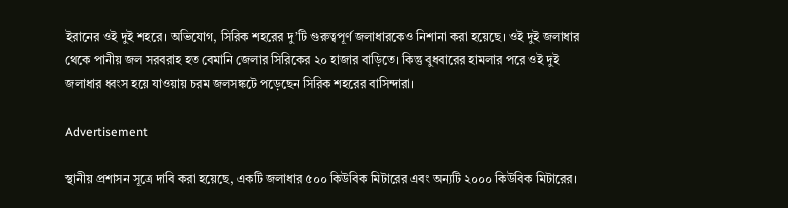ইরানের ওই দুই শহরে। অভিযোগ, সিরিক শহরের দু’টি গুরুত্বপূর্ণ জলাধারকেও নিশানা করা হয়েছে। ওই দুই জলাধার থেকে পানীয় জল সরবরাহ হত বেমানি জেলার সিরিকের ২০ হাজার বাড়িতে। কিন্তু বুধবারের হামলার পরে ওই দুই জলাধার ধ্বংস হয়ে যাওয়ায় চরম জলসঙ্কটে পড়েছেন সিরিক শহরের বাসিন্দারা।

Advertisement

স্থানীয় প্রশাসন সূত্রে দাবি করা হয়েছে, একটি জলাধার ৫০০ কিউবিক মিটারের এবং অন্যটি ২০০০ কিউবিক মিটারের।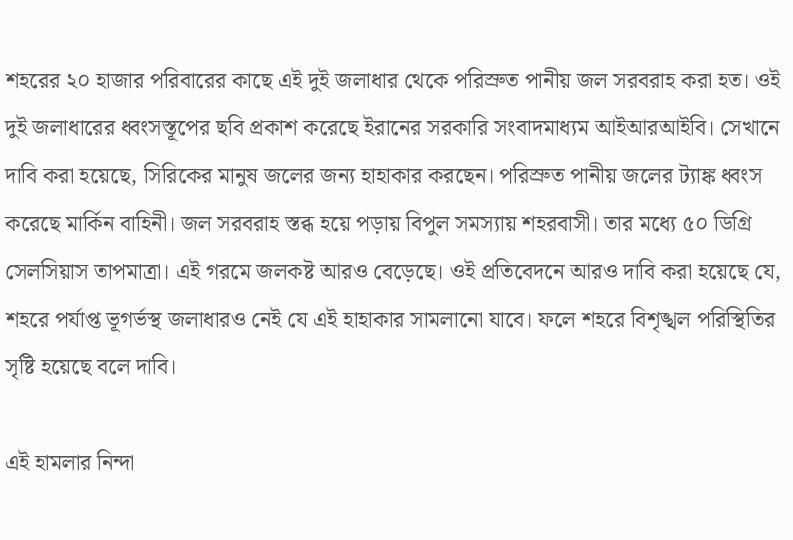শহরের ২০ হাজার পরিবারের কাছে এই দুই জলাধার থেকে পরিস্রুত পানীয় জল সরবরাহ করা হত। ওই দুই জলাধারের ধ্বংসস্তূপের ছবি প্রকাশ করেছে ইরানের সরকারি সংবাদমাধ্যম আইআরআইবি। সেখানে দাবি করা হয়েছে, সিরিকের মানুষ জলের জন্য হাহাকার করছেন। পরিস্রুত পানীয় জলের ট্যাঙ্ক ধ্বংস করেছে মার্কিন বাহিনী। জল সরবরাহ স্তব্ধ হয়ে পড়ায় বিপুল সমস্যায় শহরবাসী। তার মধ্যে ৫০ ডিগ্রি সেলসিয়াস তাপমাত্রা। এই গরমে জলকষ্ট আরও বেড়েছে। ওই প্রতিবেদনে আরও দাবি করা হয়েছে যে, শহরে পর্যাপ্ত ভূগর্ভস্থ জলাধারও নেই যে এই হাহাকার সামলানো যাবে। ফলে শহরে বিশৃঙ্খল পরিস্থিতির সৃষ্টি হয়েছে বলে দাবি।

এই হামলার নিন্দা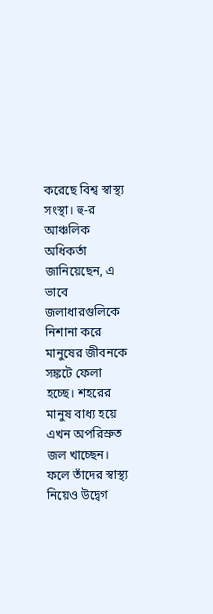করেছে বিশ্ব স্বাস্থ্য সংস্থা। হু-র আঞ্চলিক অধিকর্তা জানিয়েছেন, এ ভাবে জলাধারগুলিকে নিশানা করে মানুষের জীবনকে সঙ্কটে ফেলা হচ্ছে। শহরের মানুষ বাধ্য হয়ে এখন অপরিস্রুত জল খাচ্ছেন। ফলে তাঁদের স্বাস্থ্য নিয়েও উদ্বেগ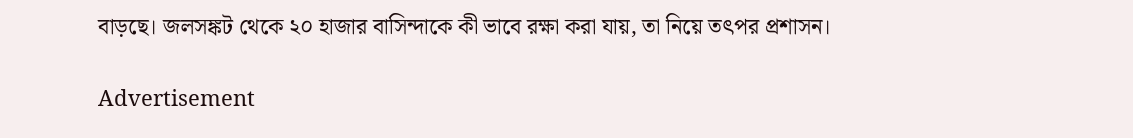বাড়ছে। জলসঙ্কট থেকে ২০ হাজার বাসিন্দাকে কী ভাবে রক্ষা করা যায়, তা নিয়ে তৎপর প্রশাসন।

Advertisement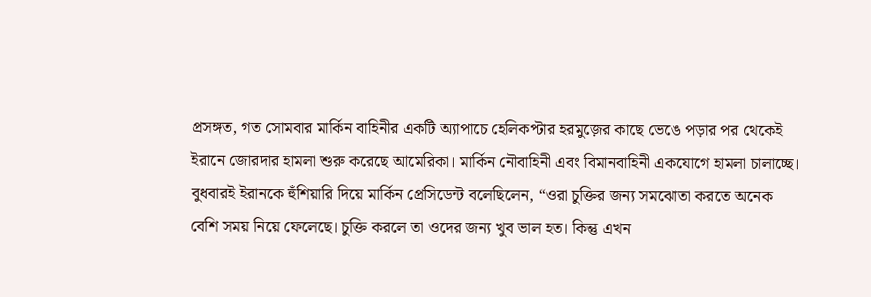প্রসঙ্গত, গত সোমবার মার্কিন বাহিনীর একটি অ্যাপাচে হেলিকপ্টার হরমুজ়ের কাছে ভেঙে পড়ার পর থেকেই ইরানে জোরদার হামলা শুরু করেছে আমেরিকা। মার্কিন নৌবাহিনী এবং বিমানবাহিনী একযোগে হামলা চালাচ্ছে। বুধবারই ইরানকে হুঁশিয়ারি দিয়ে মার্কিন প্রেসিডেন্ট বলেছিলেন, “ওরা চুক্তির জন্য সমঝোতা করতে অনেক বেশি সময় নিয়ে ফেলেছে। চুক্তি করলে তা ওদের জন্য খুব ভাল হত। কিন্তু এখন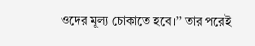ওদের মূল্য চোকাতে হবে।’’ তার পরেই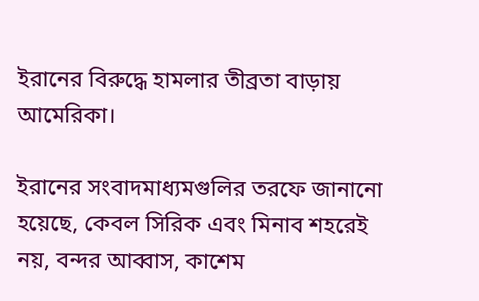ইরানের বিরুদ্ধে হামলার তীব্রতা বাড়ায় আমেরিকা।

ইরানের সংবাদমাধ্যমগুলির তরফে জানানো হয়েছে, কেবল সিরিক এবং মিনাব শহরেই নয়, বন্দর আব্বাস, কাশেম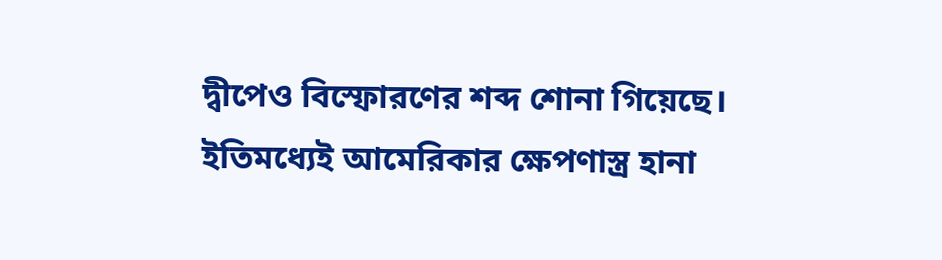দ্বীপেও বিস্ফোরণের শব্দ শোনা গিয়েছে। ইতিমধ্যেই আমেরিকার ক্ষেপণাস্ত্র হানা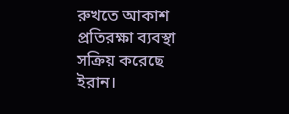রুখতে আকাশ প্রতিরক্ষা ব্যবস্থা সক্রিয় করেছে ইরান।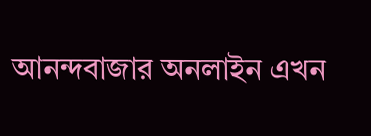আনন্দবাজার অনলাইন এখন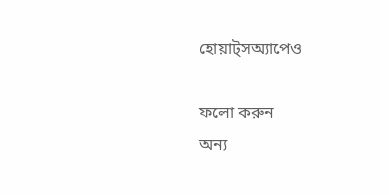হোয়াট্‌সঅ্যাপেও

ফলো করুন
অন্য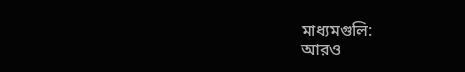মাধ্যমগুলি:
আরও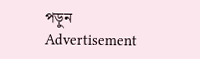পড়ুন
Advertisement